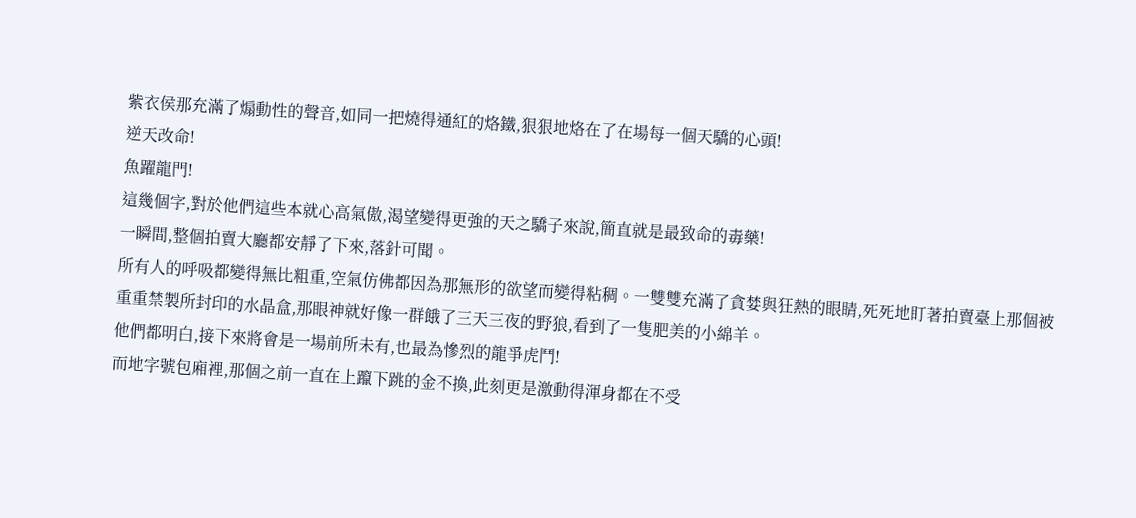紫衣侯那充滿了煽動性的聲音,如同一把燒得通紅的烙鐵,狠狠地烙在了在場每一個天驕的心頭!
逆天改命!
魚躍龍門!
這幾個字,對於他們這些本就心高氣傲,渴望變得更強的天之驕子來說,簡直就是最致命的毒藥!
一瞬間,整個拍賣大廳都安靜了下來,落針可聞。
所有人的呼吸都變得無比粗重,空氣仿佛都因為那無形的欲望而變得粘稠。一雙雙充滿了貪婪與狂熱的眼睛,死死地盯著拍賣臺上那個被重重禁製所封印的水晶盒,那眼神就好像一群餓了三天三夜的野狼,看到了一隻肥美的小綿羊。
他們都明白,接下來將會是一場前所未有,也最為慘烈的龍爭虎鬥!
而地字號包廂裡,那個之前一直在上躥下跳的金不換,此刻更是激動得渾身都在不受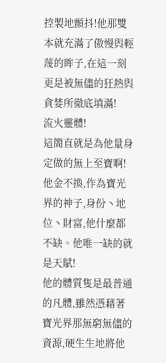控製地顫抖!他那雙本就充滿了傲慢與輕蔑的眸子,在這一刻更是被無儘的狂熱與貪婪所徹底填滿!
流火靈體!
這簡直就是為他量身定做的無上至寶啊!
他金不換,作為寶光界的神子,身份丶地位丶財富,他什麼都不缺。他唯一缺的就是天賦!
他的體質隻是最普通的凡體,雖然憑藉著寶光界那無窮無儘的資源,硬生生地將他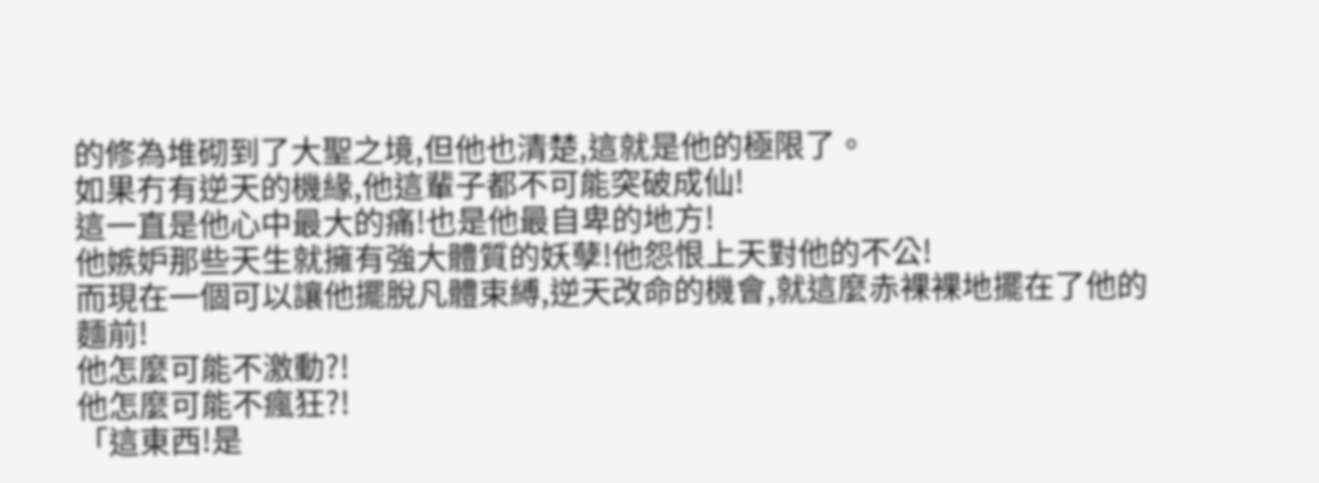的修為堆砌到了大聖之境,但他也清楚,這就是他的極限了。
如果冇有逆天的機緣,他這輩子都不可能突破成仙!
這一直是他心中最大的痛!也是他最自卑的地方!
他嫉妒那些天生就擁有強大體質的妖孽!他怨恨上天對他的不公!
而現在一個可以讓他擺脫凡體束縛,逆天改命的機會,就這麼赤裸裸地擺在了他的麵前!
他怎麼可能不激動?!
他怎麼可能不瘋狂?!
「這東西!是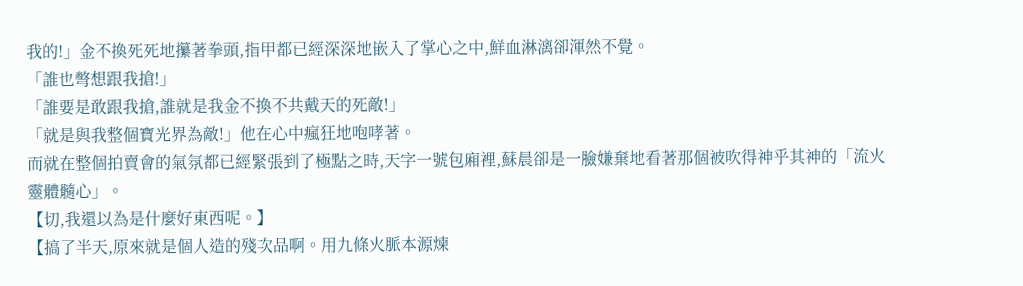我的!」金不換死死地攥著拳頭,指甲都已經深深地嵌入了掌心之中,鮮血淋漓卻渾然不覺。
「誰也彆想跟我搶!」
「誰要是敢跟我搶,誰就是我金不換不共戴天的死敵!」
「就是與我整個寶光界為敵!」他在心中瘋狂地咆哮著。
而就在整個拍賣會的氣氛都已經緊張到了極點之時,天字一號包廂裡,蘇晨卻是一臉嫌棄地看著那個被吹得神乎其神的「流火靈體髓心」。
【切,我還以為是什麼好東西呢。】
【搞了半天,原來就是個人造的殘次品啊。用九條火脈本源煉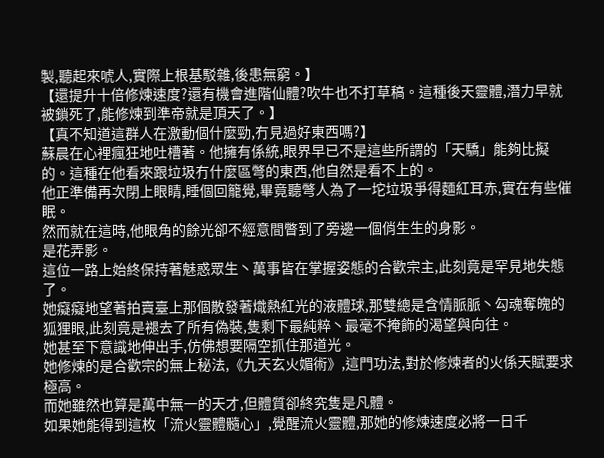製,聽起來唬人,實際上根基駁雜,後患無窮。】
【還提升十倍修煉速度?還有機會進階仙體?吹牛也不打草稿。這種後天靈體,潛力早就被鎖死了,能修煉到準帝就是頂天了。】
【真不知道這群人在激動個什麼勁,冇見過好東西嗎?】
蘇晨在心裡瘋狂地吐槽著。他擁有係統,眼界早已不是這些所謂的「天驕」能夠比擬的。這種在他看來跟垃圾冇什麼區彆的東西,他自然是看不上的。
他正準備再次閉上眼睛,睡個回籠覺,畢竟聽彆人為了一坨垃圾爭得麵紅耳赤,實在有些催眠。
然而就在這時,他眼角的餘光卻不經意間瞥到了旁邊一個俏生生的身影。
是花弄影。
這位一路上始終保持著魅惑眾生丶萬事皆在掌握姿態的合歡宗主,此刻竟是罕見地失態了。
她癡癡地望著拍賣臺上那個散發著熾熱紅光的液體球,那雙總是含情脈脈丶勾魂奪魄的狐狸眼,此刻竟是褪去了所有偽裝,隻剩下最純粹丶最毫不掩飾的渴望與向往。
她甚至下意識地伸出手,仿佛想要隔空抓住那道光。
她修煉的是合歡宗的無上秘法,《九天玄火媚術》,這門功法,對於修煉者的火係天賦要求極高。
而她雖然也算是萬中無一的天才,但體質卻終究隻是凡體。
如果她能得到這枚「流火靈體髓心」,覺醒流火靈體,那她的修煉速度必將一日千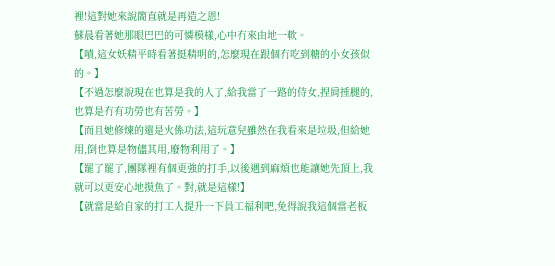裡!這對她來說簡直就是再造之恩!
蘇晨看著她那眼巴巴的可憐模樣,心中冇來由地一軟。
【嘖,這女妖精平時看著挺精明的,怎麼現在跟個冇吃到糖的小女孩似的。】
【不過怎麼說現在也算是我的人了,給我當了一路的侍女,捏肩捶腿的,也算是冇有功勞也有苦勞。】
【而且她修煉的還是火係功法,這玩意兒雖然在我看來是垃圾,但給她用,倒也算是物儘其用,廢物利用了。】
【罷了罷了,團隊裡有個更強的打手,以後遇到麻煩也能讓她先頂上,我就可以更安心地摸魚了。對,就是這樣!】
【就當是給自家的打工人提升一下員工福利吧,免得說我這個當老板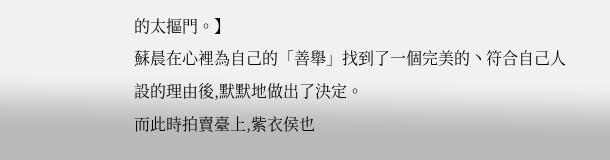的太摳門。】
蘇晨在心裡為自己的「善舉」找到了一個完美的丶符合自己人設的理由後,默默地做出了決定。
而此時拍賣臺上,紫衣侯也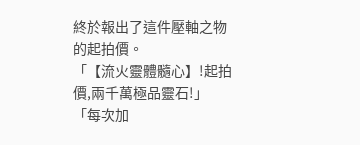終於報出了這件壓軸之物的起拍價。
「【流火靈體髓心】!起拍價,兩千萬極品靈石!」
「每次加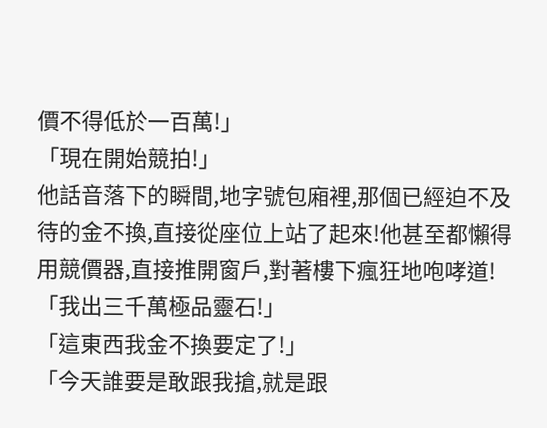價不得低於一百萬!」
「現在開始競拍!」
他話音落下的瞬間,地字號包廂裡,那個已經迫不及待的金不換,直接從座位上站了起來!他甚至都懶得用競價器,直接推開窗戶,對著樓下瘋狂地咆哮道!
「我出三千萬極品靈石!」
「這東西我金不換要定了!」
「今天誰要是敢跟我搶,就是跟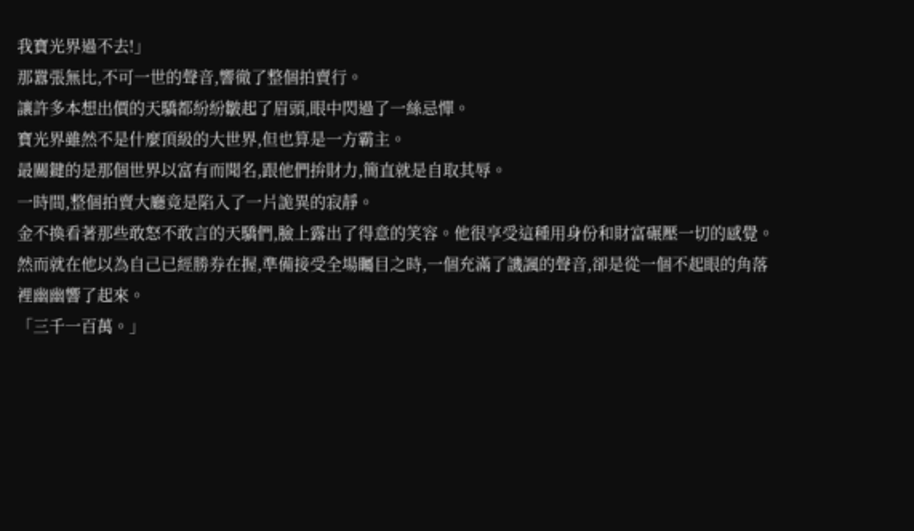我寶光界過不去!」
那囂張無比,不可一世的聲音,響徹了整個拍賣行。
讓許多本想出價的天驕都紛紛皺起了眉頭,眼中閃過了一絲忌憚。
寶光界雖然不是什麼頂級的大世界,但也算是一方霸主。
最關鍵的是那個世界以富有而聞名,跟他們拚財力,簡直就是自取其辱。
一時間,整個拍賣大廳竟是陷入了一片詭異的寂靜。
金不換看著那些敢怒不敢言的天驕們,臉上露出了得意的笑容。他很享受這種用身份和財富碾壓一切的感覺。
然而就在他以為自己已經勝券在握,準備接受全場矚目之時,一個充滿了譏諷的聲音,卻是從一個不起眼的角落裡幽幽響了起來。
「三千一百萬。」